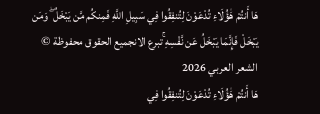هَا أَنتُمْ هَٰؤُلَاءِ تُدْعَوْنَ لِتُنفِقُوا فِي سَبِيلِ اللَّهِ فَمِنكُم مَّن يَبْخَلُ ۖ وَمَن يَبْخَلْ فَإِنَّمَا يَبْخَلُ عَن نَّفْسِهِ ۚتبرع الانجميع الحقوق محفوظة © الشعر العربي 2026
هَا أَنتُمْ هَٰؤُلَاءِ تُدْعَوْنَ لِتُنفِقُوا فِي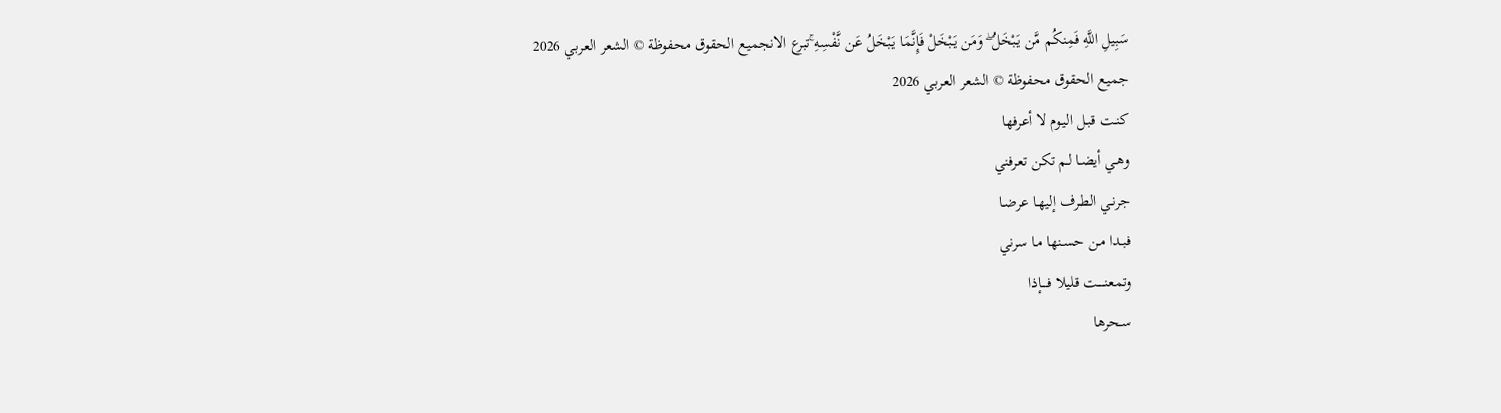سَبِيلِ اللَّهِ فَمِنكُم مَّن يَبْخَلُ ۖ وَمَن يَبْخَلْ فَإِنَّمَا يَبْخَلُ عَن نَّفْسِهِ ۚتبرع الانجميع الحقوق محفوظة © الشعر العربي 2026
جميع الحقوق محفوظة © الشعر العربي 2026
كنـت قبـل اليـوم لا أعرفها
وهـي أيضـا لـم تكن تعرفني
جرنـي الطـرف إليهـا عرضـا
فبـدا مـن حسـنها مـا سرني
وتمعنـــــت قليلا فــــإذا
سـحرها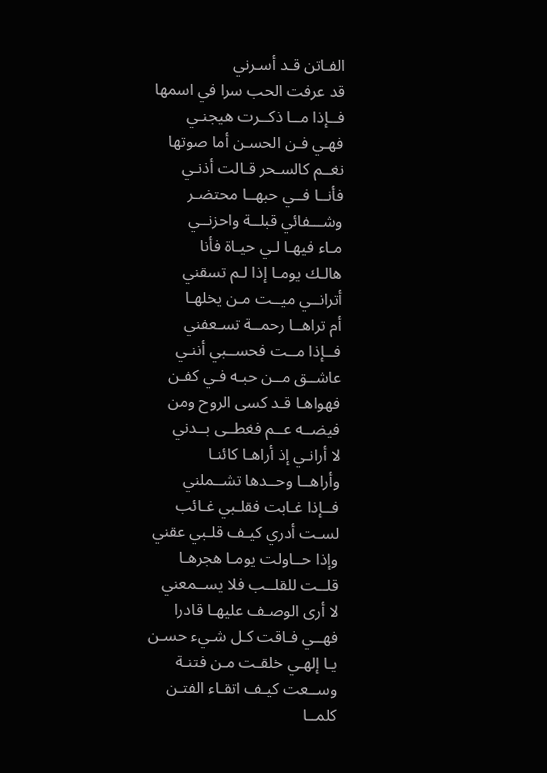الفـاتن قـد أسـرني
قد عرفت الحب سرا في اسمها
فــإذا مــا ذكــرت هيجنـي
فهـي فـن الحسـن أما صوتها
نغــم كالسـحر قـالت أذنـي
فأنــا فــي حبهــا محتضـر
وشـــفائي قبلــة واحزنــي
مـاء فيهـا لـي حيـاة فأنا
هالـك يومـا إذا لـم تسقني
أترانــي ميــت مـن يخلهـا
أم تراهــا رحمــة تسـعفني
فــإذا مــت فحســبي أننـي
عاشــق مــن حبـه فـي كفـن
فهواهـا قـد كسى الروح ومن
فيضــه عــم فغطــى بــدني
لا أرانـي إذ أراهـا كائنـا
وأراهــا وحــدها تشــملني
فــإذا غـابت فقلـبي غـائب
لسـت أدري كيـف قلـبي عقني
وإذا حــاولت يومـا هجرهـا
قلــت للقلــب فلا يســمعني
لا أرى الوصـف عليهـا قادرا
فهــي فـاقت كـل شـيء حسـن
يـا إلهـي خلقـت مـن فتنـة
وســعت كيـف اتقـاء الفتـن
كلمــا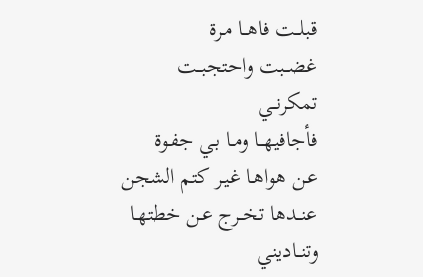قبلــت فاهــا مـرة
غضــبت واحتجبــت تمكرنــي
فأجافيهــا ومـا بـي جفـوة
عـن هواهـا غيـر كتم الشجن
عنــدها تخــرج عـن خطتهـا
وتنــاديني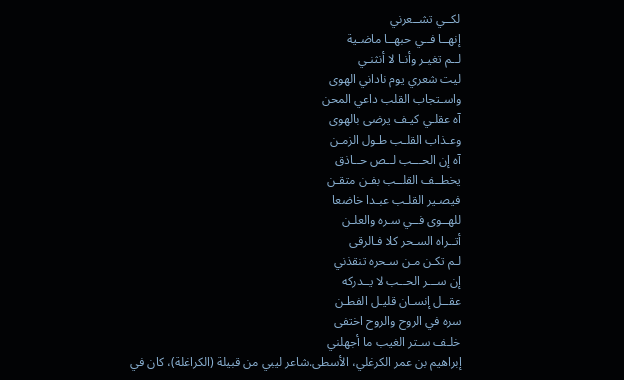لكــي تشــعرني
إنهــا فــي حبهــا ماضـية
لــم تغيـر وأنـا لا أنثنـي
ليت شعري يوم ناداني الهوى
واسـتجاب القلب داعي المحن
آه عقلـي كيـف يرضى بالهوى
وعـذاب القلـب طـول الزمـن
آه إن الحـــب لــص حــاذق
يخطــف القلــب بفـن متقـن
فيصـير القلـب عبـدا خاضعا
للهــوى فــي سـره والعلـن
أتــراه السـحر كلا فـالرقى
لـم تكـن مـن سـحره تنقذني
إن ســـر الحــب لا يــدركه
عقــل إنسـان قليـل الفطـن
سره في الروح والروح اختفى
خلـف سـتر الغيب ما أجهلني
إبراهيم بن عمر الكرغلي، الأسطى.شاعر ليبي من قبيلة (الكراغلة)، كان في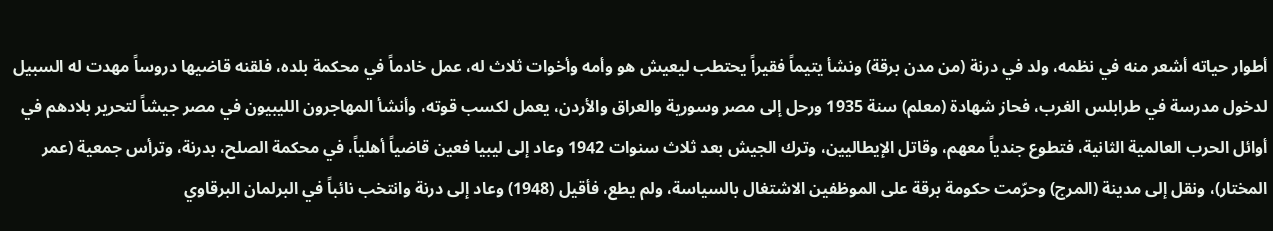أطوار حياته أشعر منه في نظمه، ولد في درنة (من مدن برقة) ونشأ يتيماً فقيراً يحتطب ليعيش هو وأمه وأخوات ثلاث له، عمل خادماً في محكمة بلده، فلقنه قاضيها دروساً مهدت له السبيل لدخول مدرسة في طرابلس الغرب، فحاز شهادة (معلم) سنة 1935 ورحل إلى مصر وسورية والعراق والأردن، يعمل لكسب قوته، وأنشأ المهاجرون الليبيون في مصر جيشاً لتحرير بلادهم في أوائل الحرب العالمية الثانية، فتطوع جندياً معهم، وقاتل الإيطاليين، وترك الجيش بعد ثلاث سنوات 1942 وعاد إلى ليبيا فعين قاضياً أهلياً، في محكمة الصلح، بدرنة، وترأس جمعية (عمر المختار)، ونقل إلى مدينة (المرج) وحرّمت حكومة برقة على الموظفين الاشتغال بالسياسة، ولم يطع، فأقيل (1948) وعاد إلى درنة وانتخب نائباً في البرلمان البرقاوي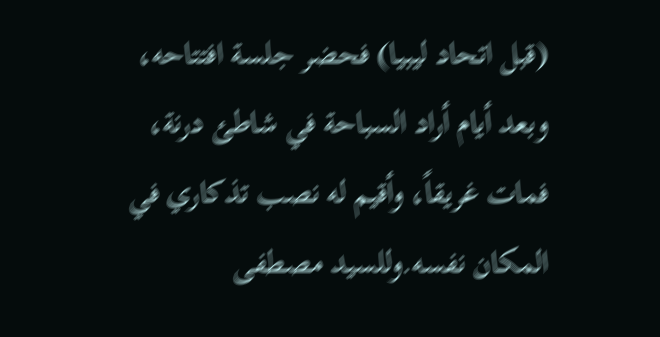(قبل اتحاد ليبيا) فحضر جلسة افتتاحه، وبعد أيام أراد السباحة في شاطئ درنة، فمات غريقاً، وأقيم له نصب تذكاري في المكان نفسه.وللسيد مصطفى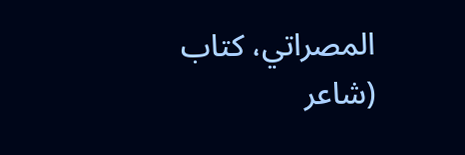المصراتي، كتاب (شاعر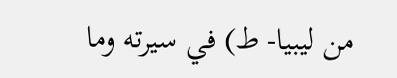من ليبيا- ط) في سيرته وما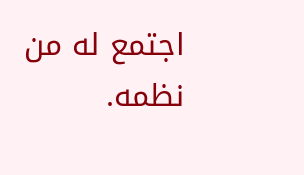اجتمع له من نظمه.